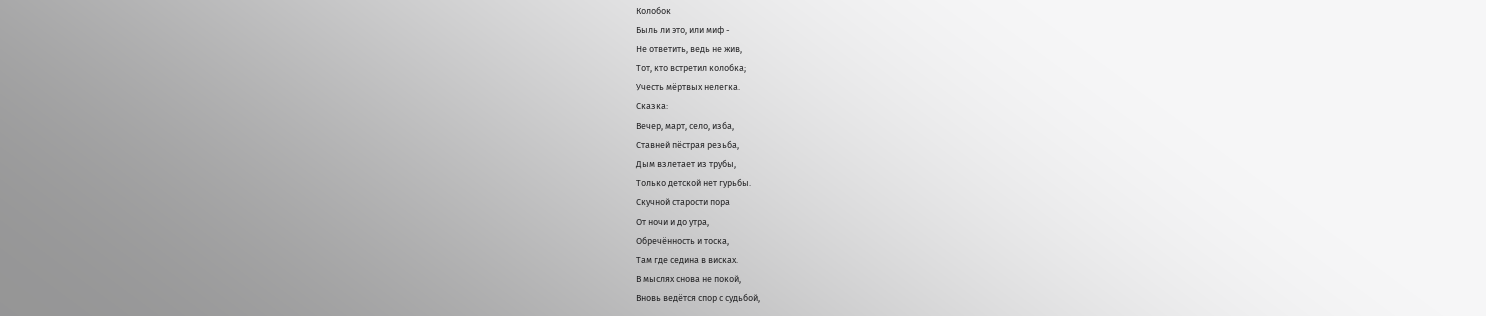Колобок
Быль ли это, или миф -
Не ответить, ведь не жив,
Тот, кто встретил колобка;
Учесть мёртвых нелегка.
Сказка:
Вечер, март, село, изба,
Ставней пёстрая резьба,
Дым взлетает из трубы,
Только детской нет гурьбы.
Скучной старости пора
От ночи и до утра,
Обречённость и тоска,
Там где седина в висках.
В мыслях снова не покой,
Вновь ведётся спор с судьбой,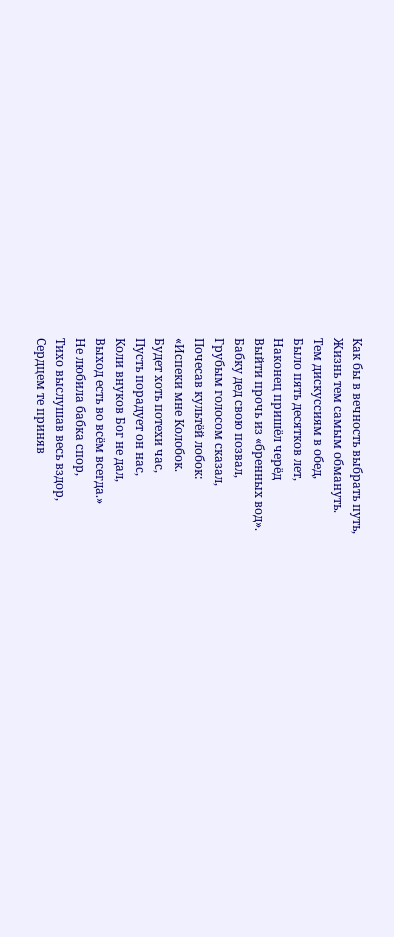Как бы в вечность выбрать путь,
Жизнь тем самым обмануть.
Тем дискуссиям в обед,
Было пять десятков лет,
Наконец пришёл черёд
Выйти прочь из «бренных вод».
Бабку дед свою позвал,
Грубым голосом сказал,
Почесав культёй лобок:
«Испеки мне Колобок.
Будет хоть потехи час,
Пусть порадует он нас,
Коли внуков Бог не дал,
Выход есть во всём всегда.»
Не любила бабка спор,
Тихо выслушав весь вздор,
Сердцем те приняв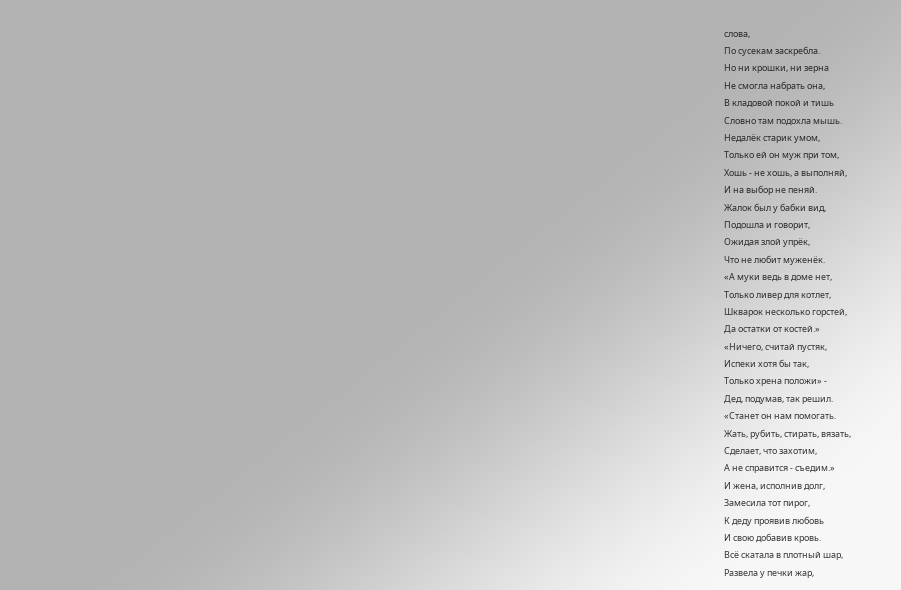слова,
По сусекам заскребла.
Но ни крошки, ни зерна
Не смогла набрать она,
В кладовой покой и тишь
Словно там подохла мышь.
Недалёк старик умом,
Только ей он муж при том,
Хошь - не хошь, а выполняй,
И на выбор не пеняй.
Жалок был у бабки вид,
Подошла и говорит,
Ожидая злой упрёк,
Что не любит муженёк.
«А муки ведь в доме нет,
Только ливер для котлет,
Шкварок несколько горстей,
Да остатки от костей.»
«Ничего, считай пустяк,
Испеки хотя бы так,
Только хрена положи» -
Дед, подумав, так решил.
«Станет он нам помогать.
Жать, рубить, стирать, вязать,
Сделает, что захотим,
А не справится - съедим.»
И жена, исполнив долг,
Замесила тот пирог,
К деду проявив любовь
И свою добавив кровь.
Всё скатала в плотный шар,
Развела у печки жар,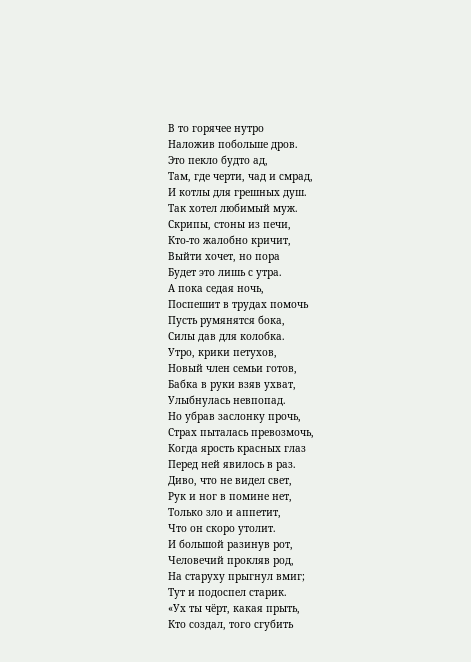В то горячее нутро
Наложив побольше дров.
Это пекло будто ад,
Там, где черти, чад и смрад,
И котлы для грешных душ.
Так хотел любимый муж.
Скрипы, стоны из печи,
Кто-то жалобно кричит,
Выйти хочет, но пора
Будет это лишь с утра.
А пока седая ночь,
Поспешит в трудах помочь
Пусть румянятся бока,
Силы дав для колобка.
Утро, крики петухов,
Новый член семьи готов,
Бабка в руки взяв ухват,
Улыбнулась невпопад.
Но убрав заслонку прочь,
Страх пыталась превозмочь,
Когда ярость красных глаз
Перед ней явилось в раз.
Диво, что не видел свет,
Рук и ног в помине нет,
Только зло и аппетит,
Что он скоро утолит.
И большой разинув рот,
Человечий прокляв род,
На старуху прыгнул вмиг;
Тут и подоспел старик.
«Ух ты чёрт, какая прыть,
Кто создал, того сгубить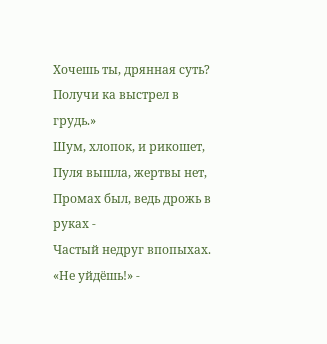Хочешь ты, дрянная суть?
Получи ка выстрел в грудь.»
Шум, хлопок, и рикошет,
Пуля вышла, жертвы нет,
Промах был, ведь дрожь в руках -
Частый недруг впопыхах.
«Не уйдёшь!» -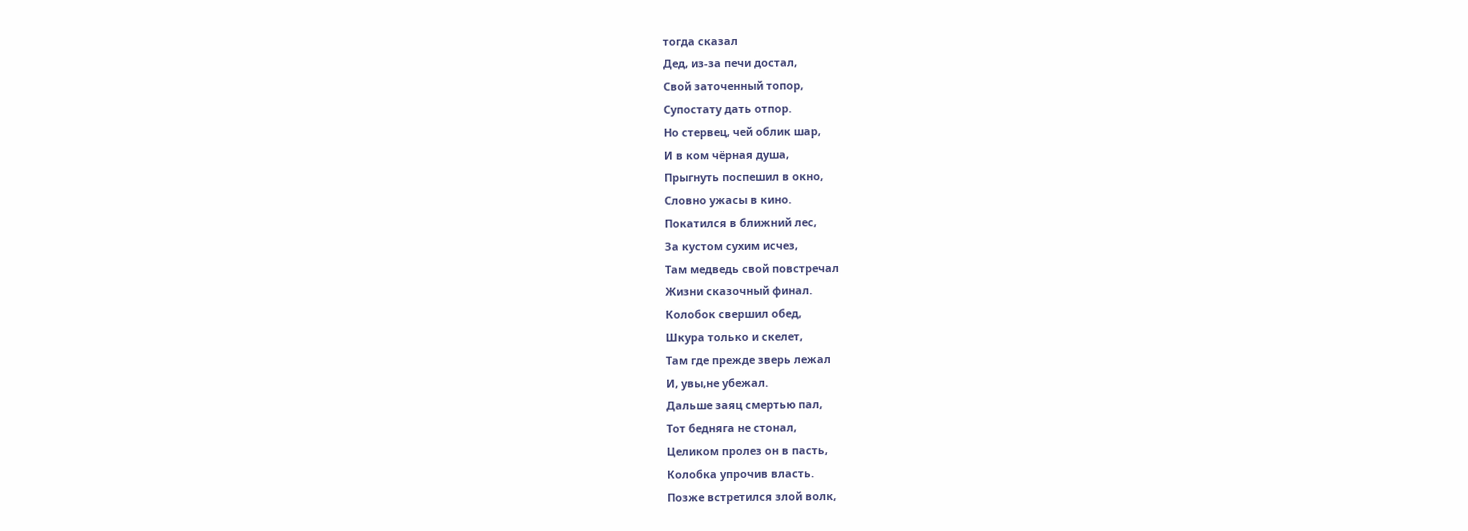тогда сказал
Дед, из-за печи достал,
Свой заточенный топор,
Супостату дать отпор.
Но стервец, чей облик шар,
И в ком чёрная душа,
Прыгнуть поспешил в окно,
Словно ужасы в кино.
Покатился в ближний лес,
За кустом сухим исчез,
Там медведь свой повстречал
Жизни сказочный финал.
Колобок свершил обед,
Шкура только и скелет,
Там где прежде зверь лежал
И, увы,не убежал.
Дальше заяц смертью пал,
Тот бедняга не стонал,
Целиком пролез он в пасть,
Колобка упрочив власть.
Позже встретился злой волк,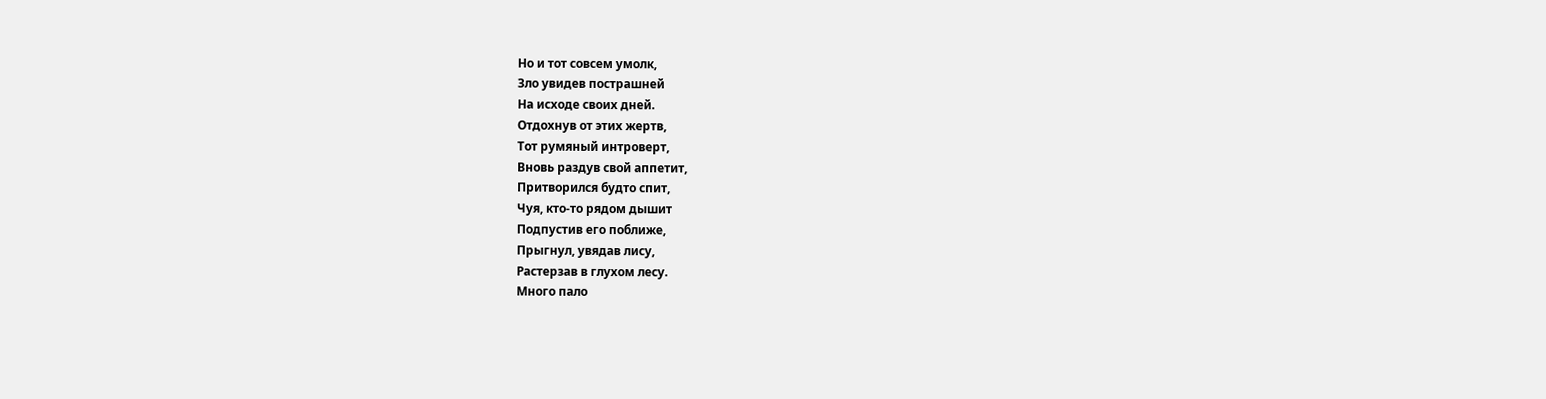Но и тот совсем умолк,
Зло увидев пострашней
На исходе своих дней.
Отдохнув от этих жертв,
Тот румяный интроверт,
Вновь раздув свой аппетит,
Притворился будто спит,
Чуя, кто-то рядом дышит
Подпустив его поближе,
Прыгнул, увядав лису,
Растерзав в глухом лесу.
Много пало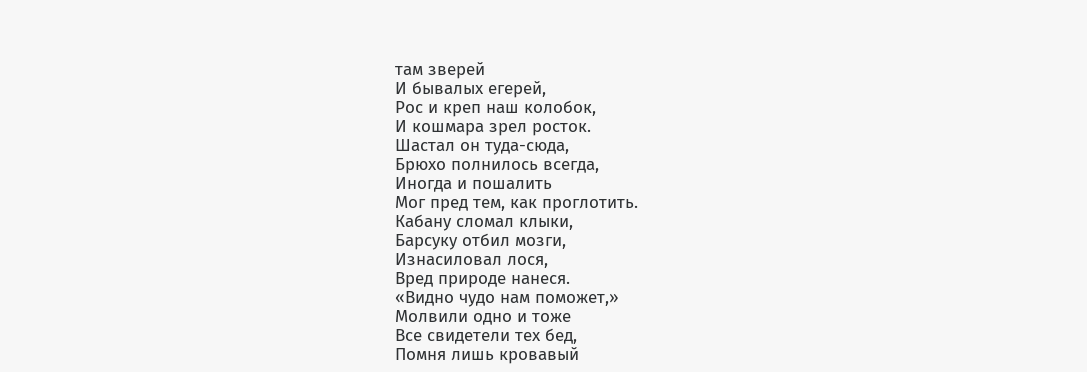там зверей
И бывалых егерей,
Рос и креп наш колобок,
И кошмара зрел росток.
Шастал он туда-сюда,
Брюхо полнилось всегда,
Иногда и пошалить
Мог пред тем, как проглотить.
Кабану сломал клыки,
Барсуку отбил мозги,
Изнасиловал лося,
Вред природе нанеся.
«Видно чудо нам поможет,»
Молвили одно и тоже
Все свидетели тех бед,
Помня лишь кровавый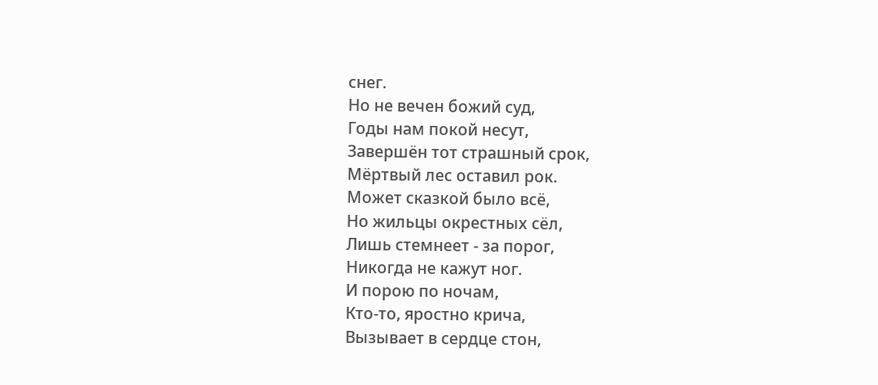снег.
Но не вечен божий суд,
Годы нам покой несут,
Завершён тот страшный срок,
Мёртвый лес оставил рок.
Может сказкой было всё,
Но жильцы окрестных сёл,
Лишь стемнеет - за порог,
Никогда не кажут ног.
И порою по ночам,
Кто-то, яростно крича,
Вызывает в сердце стон,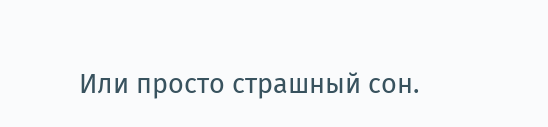Или просто страшный сон.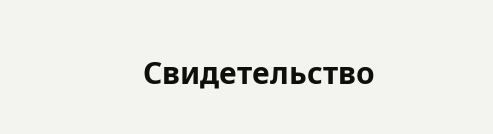Свидетельство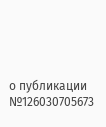о публикации №126030705673